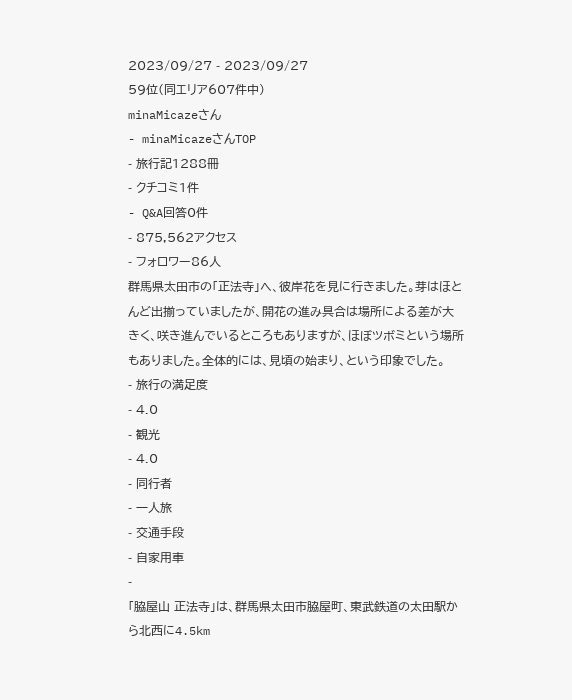2023/09/27 - 2023/09/27
59位(同エリア607件中)
minaMicazeさん
- minaMicazeさんTOP
- 旅行記1288冊
- クチコミ1件
- Q&A回答0件
- 875,562アクセス
- フォロワー86人
群馬県太田市の「正法寺」へ、彼岸花を見に行きました。芽はほとんど出揃っていましたが、開花の進み具合は場所による差が大きく、咲き進んでいるところもありますが、ほぼツボミという場所もありました。全体的には、見頃の始まり、という印象でした。
- 旅行の満足度
- 4.0
- 観光
- 4.0
- 同行者
- 一人旅
- 交通手段
- 自家用車
-
「脇屋山 正法寺」は、群馬県太田市脇屋町、東武鉄道の太田駅から北西に4.5km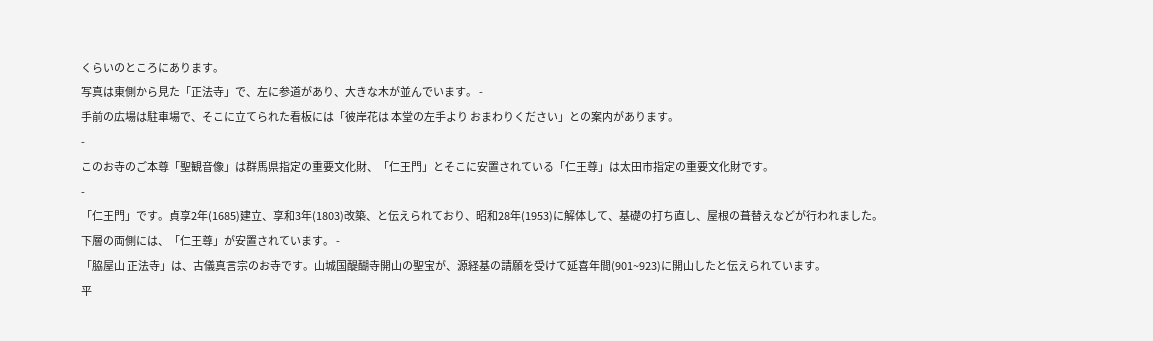くらいのところにあります。
写真は東側から見た「正法寺」で、左に参道があり、大きな木が並んでいます。 -
手前の広場は駐車場で、そこに立てられた看板には「彼岸花は 本堂の左手より おまわりください」との案内があります。
-
このお寺のご本尊「聖観音像」は群馬県指定の重要文化財、「仁王門」とそこに安置されている「仁王尊」は太田市指定の重要文化財です。
-
「仁王門」です。貞享2年(1685)建立、享和3年(1803)改築、と伝えられており、昭和28年(1953)に解体して、基礎の打ち直し、屋根の葺替えなどが行われました。
下層の両側には、「仁王尊」が安置されています。 -
「脇屋山 正法寺」は、古儀真言宗のお寺です。山城国醍醐寺開山の聖宝が、源経基の請願を受けて延喜年間(901~923)に開山したと伝えられています。
平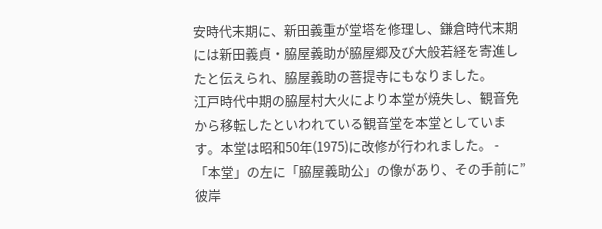安時代末期に、新田義重が堂塔を修理し、鎌倉時代末期には新田義貞・脇屋義助が脇屋郷及び大般若経を寄進したと伝えられ、脇屋義助の菩提寺にもなりました。
江戸時代中期の脇屋村大火により本堂が焼失し、観音免から移転したといわれている観音堂を本堂としています。本堂は昭和50年(1975)に改修が行われました。 -
「本堂」の左に「脇屋義助公」の像があり、その手前に”彼岸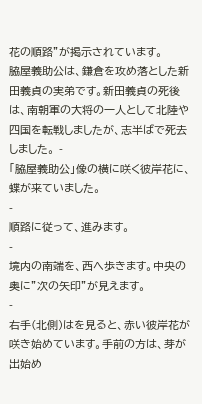花の順路”が掲示されています。
脇屋義助公は、鎌倉を攻め落とした新田義貞の実弟です。新田義貞の死後は、南朝軍の大将の一人として北陸や四国を転戦しましたが、志半ばで死去しました。 -
「脇屋義助公」像の横に咲く彼岸花に、蝶が来ていました。
-
順路に従って、進みます。
-
境内の南端を、西へ歩きます。中央の奥に”次の矢印”が見えます。
-
右手(北側)はを見ると、赤い彼岸花が咲き始めています。手前の方は、芽が出始め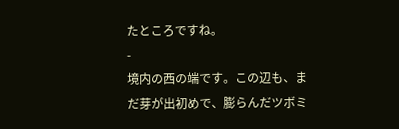たところですね。
-
境内の西の端です。この辺も、まだ芽が出初めで、膨らんだツボミ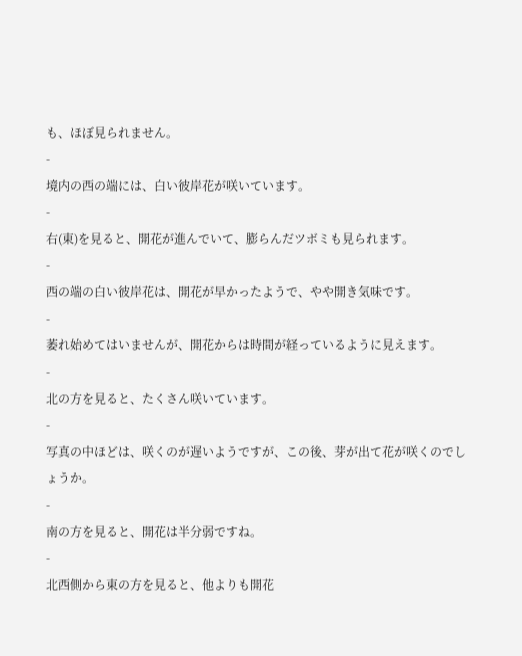も、ほぼ見られません。
-
境内の西の端には、白い彼岸花が咲いています。
-
右(東)を見ると、開花が進んでいて、膨らんだツボミも見られます。
-
西の端の白い彼岸花は、開花が早かったようで、やや開き気味です。
-
萎れ始めてはいませんが、開花からは時間が経っているように見えます。
-
北の方を見ると、たくさん咲いています。
-
写真の中ほどは、咲くのが遅いようですが、この後、芽が出て花が咲くのでしょうか。
-
南の方を見ると、開花は半分弱ですね。
-
北西側から東の方を見ると、他よりも開花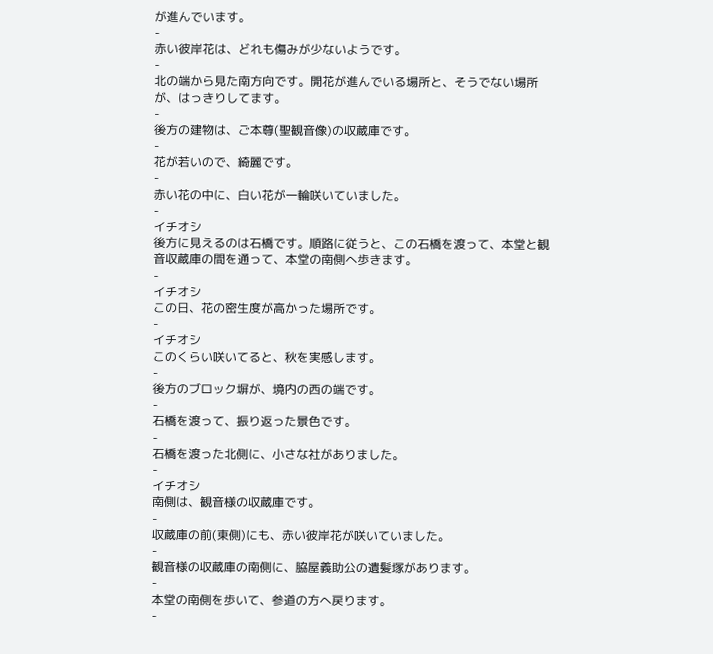が進んでいます。
-
赤い彼岸花は、どれも傷みが少ないようです。
-
北の端から見た南方向です。開花が進んでいる場所と、そうでない場所が、はっきりしてます。
-
後方の建物は、ご本尊(聖観音像)の収蔵庫です。
-
花が若いので、綺麗です。
-
赤い花の中に、白い花が一輪咲いていました。
-
イチオシ
後方に見えるのは石橋です。順路に従うと、この石橋を渡って、本堂と観音収蔵庫の間を通って、本堂の南側へ歩きます。
-
イチオシ
この日、花の密生度が高かった場所です。
-
イチオシ
このくらい咲いてると、秋を実感します。
-
後方のブロック塀が、境内の西の端です。
-
石橋を渡って、振り返った景色です。
-
石橋を渡った北側に、小さな社がありました。
-
イチオシ
南側は、観音様の収蔵庫です。
-
収蔵庫の前(東側)にも、赤い彼岸花が咲いていました。
-
観音様の収蔵庫の南側に、脇屋義助公の遺髪塚があります。
-
本堂の南側を歩いて、参道の方へ戻ります。
-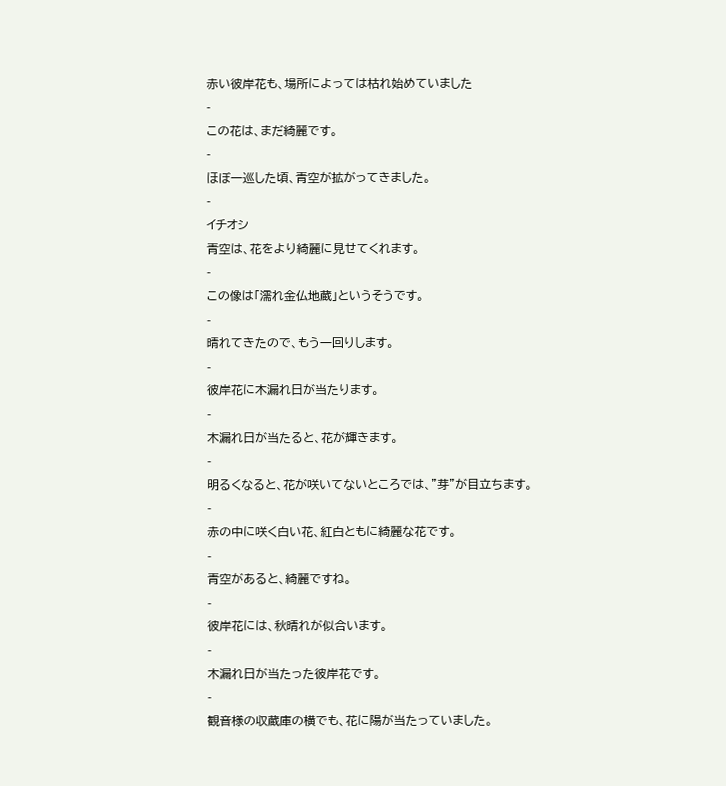赤い彼岸花も、場所によっては枯れ始めていました
-
この花は、まだ綺麗です。
-
ほぼ一巡した頃、青空が拡がってきました。
-
イチオシ
青空は、花をより綺麗に見せてくれます。
-
この像は「濡れ金仏地蔵」というそうです。
-
晴れてきたので、もう一回りします。
-
彼岸花に木漏れ日が当たります。
-
木漏れ日が当たると、花が輝きます。
-
明るくなると、花が咲いてないところでは、”芽”が目立ちます。
-
赤の中に咲く白い花、紅白ともに綺麗な花です。
-
青空があると、綺麗ですね。
-
彼岸花には、秋晴れが似合います。
-
木漏れ日が当たった彼岸花です。
-
観音様の収蔵庫の横でも、花に陽が当たっていました。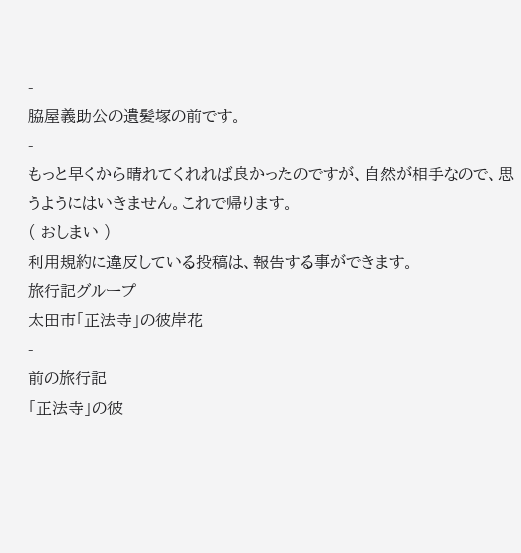-
脇屋義助公の遺髪塚の前です。
-
もっと早くから晴れてくれれば良かったのですが、自然が相手なので、思うようにはいきません。これで帰ります。
( おしまい )
利用規約に違反している投稿は、報告する事ができます。
旅行記グループ
太田市「正法寺」の彼岸花
-
前の旅行記
「正法寺」の彼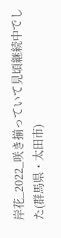岸花_2022_咲き揃っていて見頃継続中でした(群馬県・太田市)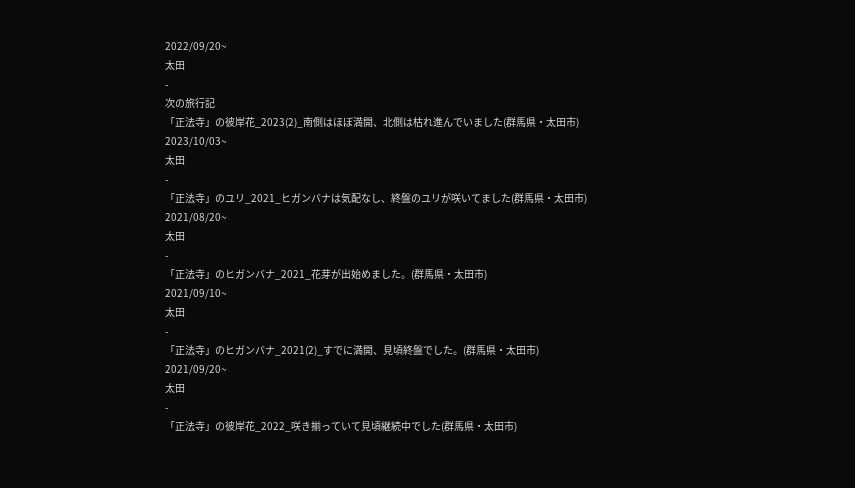2022/09/20~
太田
-
次の旅行記
「正法寺」の彼岸花_2023(2)_南側はほぼ満開、北側は枯れ進んでいました(群馬県・太田市)
2023/10/03~
太田
-
「正法寺」のユリ_2021_ヒガンバナは気配なし、終盤のユリが咲いてました(群馬県・太田市)
2021/08/20~
太田
-
「正法寺」のヒガンバナ_2021_花芽が出始めました。(群馬県・太田市)
2021/09/10~
太田
-
「正法寺」のヒガンバナ_2021(2)_すでに満開、見頃終盤でした。(群馬県・太田市)
2021/09/20~
太田
-
「正法寺」の彼岸花_2022_咲き揃っていて見頃継続中でした(群馬県・太田市)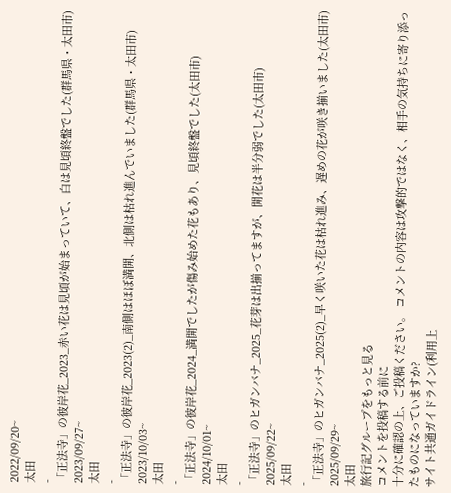2022/09/20~
太田
-
「正法寺」の彼岸花_2023_赤い花は見頃が始まっていて、白は見頃終盤でした(群馬県・太田市)
2023/09/27~
太田
-
「正法寺」の彼岸花_2023(2)_南側はほぼ満開、北側は枯れ進んでいました(群馬県・太田市)
2023/10/03~
太田
-
「正法寺」の彼岸花_2024_満開でしたが傷み始めた花もあり、見頃終盤でした(太田市)
2024/10/01~
太田
-
「正法寺」のヒガンバナ_2025_花芽は出揃ってますが、開花は半分弱でした(太田市)
2025/09/22~
太田
-
「正法寺」のヒガンバナ_2025(2)_早く咲いた花は枯れ進み、遅めの花が咲き揃いました(太田市)
2025/09/29~
太田
旅行記グループをもっと見る
コメントを投稿する前に
十分に確認の上、ご投稿ください。 コメントの内容は攻撃的ではなく、相手の気持ちに寄り添ったものになっていますか?
サイト共通ガイドライン(利用上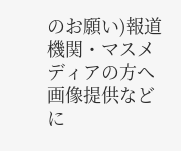のお願い)報道機関・マスメディアの方へ 画像提供などに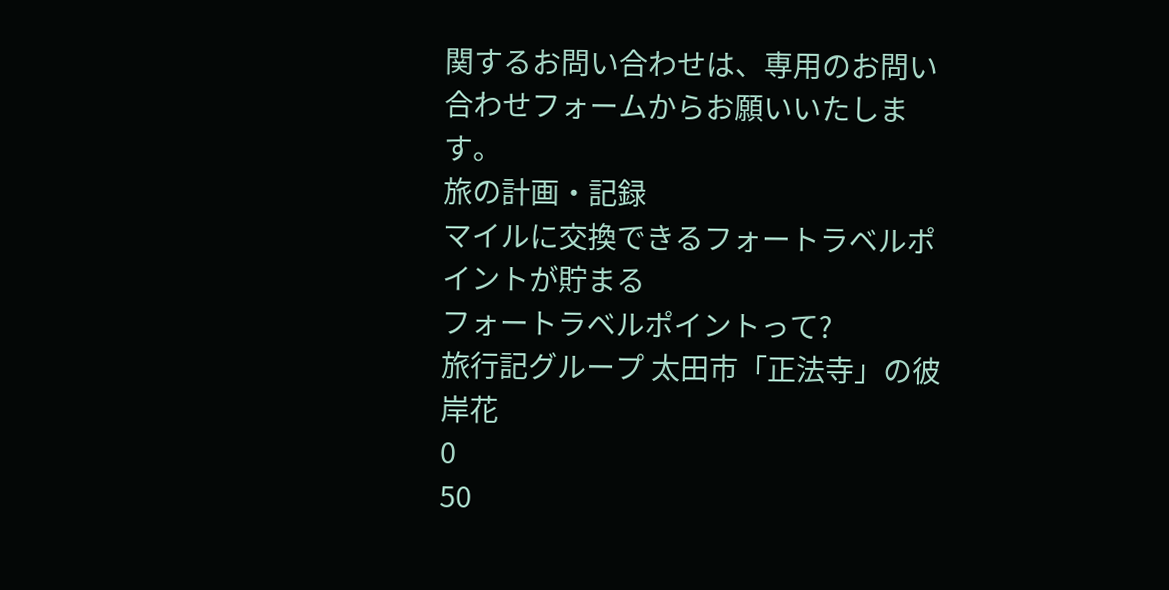関するお問い合わせは、専用のお問い合わせフォームからお願いいたします。
旅の計画・記録
マイルに交換できるフォートラベルポイントが貯まる
フォートラベルポイントって?
旅行記グループ 太田市「正法寺」の彼岸花
0
50